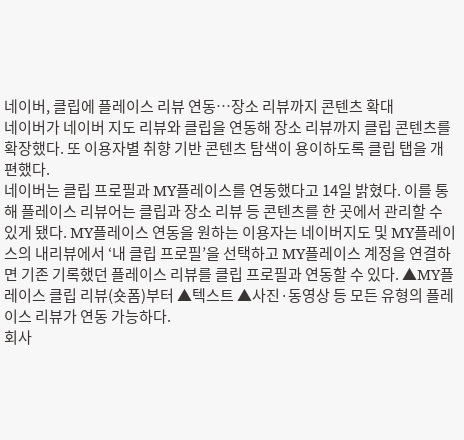네이버, 클립에 플레이스 리뷰 연동…장소 리뷰까지 콘텐츠 확대
네이버가 네이버 지도 리뷰와 클립을 연동해 장소 리뷰까지 클립 콘텐츠를 확장했다. 또 이용자별 취향 기반 콘텐츠 탐색이 용이하도록 클립 탭을 개편했다.
네이버는 클립 프로필과 MY플레이스를 연동했다고 14일 밝혔다. 이를 통해 플레이스 리뷰어는 클립과 장소 리뷰 등 콘텐츠를 한 곳에서 관리할 수 있게 됐다. MY플레이스 연동을 원하는 이용자는 네이버지도 및 MY플레이스의 내리뷰에서 ‘내 클립 프로필’을 선택하고 MY플레이스 계정을 연결하면 기존 기록했던 플레이스 리뷰를 클립 프로필과 연동할 수 있다. ▲MY플레이스 클립 리뷰(숏폼)부터 ▲텍스트 ▲사진·동영상 등 모든 유형의 플레이스 리뷰가 연동 가능하다.
회사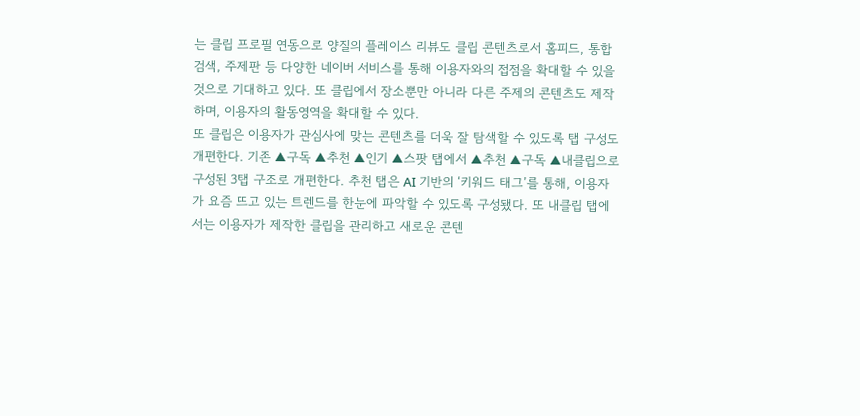는 클립 프로필 연동으로 양질의 플레이스 리뷰도 클립 콘텐츠로서 홈피드, 통합검색, 주제판 등 다양한 네이버 서비스를 통해 이용자와의 접점을 확대할 수 있을 것으로 기대하고 있다. 또 클립에서 장소뿐만 아니라 다른 주제의 콘텐츠도 제작하며, 이용자의 활동영역을 확대할 수 있다.
또 클립은 이용자가 관심사에 맞는 콘텐츠를 더욱 잘 탐색할 수 있도록 탭 구성도 개편한다. 기존 ▲구독 ▲추천 ▲인기 ▲스팟 탭에서 ▲추천 ▲구독 ▲내클립으로 구성된 3탭 구조로 개편한다. 추천 탭은 AI 기반의 ‘키워드 태그’를 통해, 이용자가 요즘 뜨고 있는 트렌드를 한눈에 파악할 수 있도록 구성됐다. 또 내클립 탭에서는 이용자가 제작한 클립을 관리하고 새로운 콘텐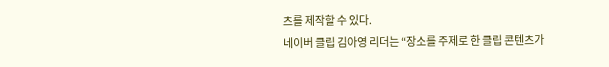츠를 제작할 수 있다.
네이버 클립 김아영 리더는 “장소를 주제로 한 클립 콘텐츠가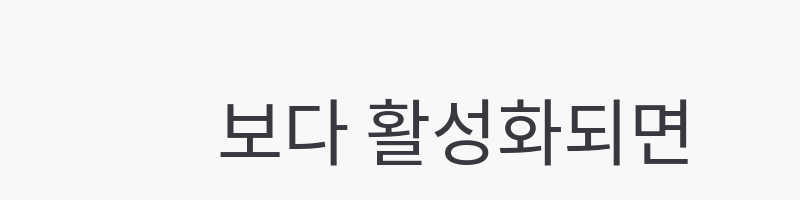보다 활성화되면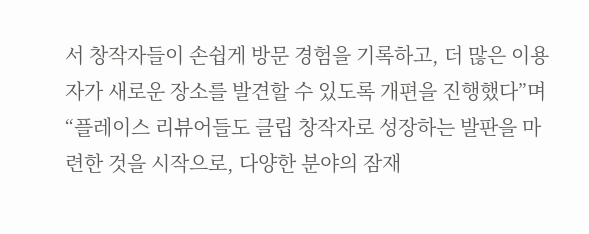서 창작자들이 손쉽게 방문 경험을 기록하고, 더 많은 이용자가 새로운 장소를 발견할 수 있도록 개편을 진행했다”며 “플레이스 리뷰어들도 클립 창작자로 성장하는 발판을 마련한 것을 시작으로, 다양한 분야의 잠재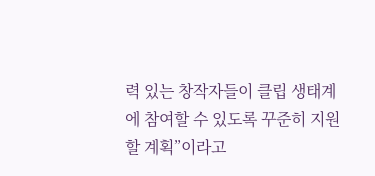력 있는 창작자들이 클립 생태계에 참여할 수 있도록 꾸준히 지원할 계획”이라고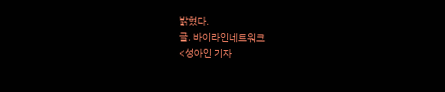밝혔다.
글. 바이라인네트워크
<성아인 기자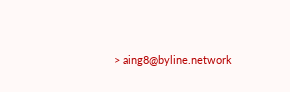> aing8@byline.network